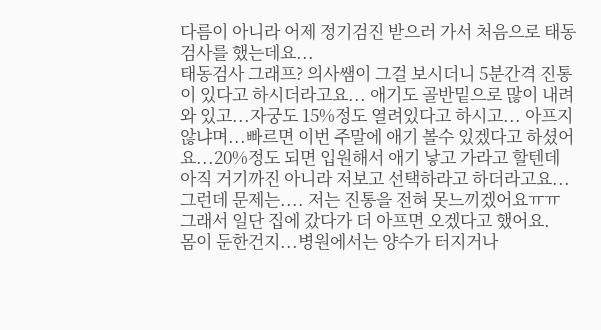다름이 아니라 어제 정기검진 받으러 가서 처음으로 태동검사를 했는데요...
태동검사 그래프? 의사쌤이 그걸 보시더니 5분간격 진통이 있다고 하시더라고요... 애기도 골반밑으로 많이 내려와 있고...자궁도 15%정도 열려있다고 하시고... 아프지 않냐며...빠르면 이번 주말에 애기 볼수 있겠다고 하셨어요...20%정도 되면 입원해서 애기 낳고 가라고 할텐데 아직 거기까진 아니라 저보고 선택하라고 하더라고요...
그런데 문제는.... 저는 진통을 전혀 못느끼겠어요ㅠㅠ
그래서 일단 집에 갔다가 더 아프면 오겠다고 했어요.
몸이 둔한건지...병원에서는 양수가 터지거나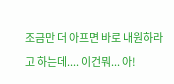조금만 더 아프면 바로 내원하라고 하는데.... 이건뭐... 아!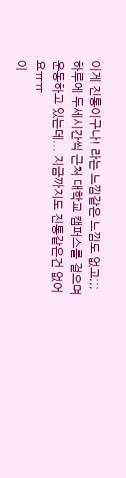이게 진통이구나! 라는 느낌같은 느낌도 없고;;;
하루에 두세시간씩 근처 대학교 캠퍼스를 걸으며 운동하고 있는데... 지금까지도 진통같은건 없어요ㅠㅠ
이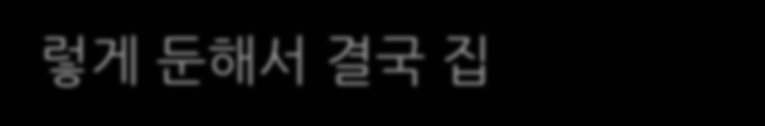렇게 둔해서 결국 집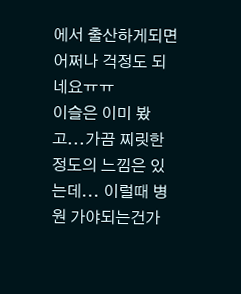에서 출산하게되면 어쩌나 걱정도 되네요ㅠㅠ
이슬은 이미 봤고...가끔 찌릿한 정도의 느낌은 있는데... 이럴때 병원 가야되는건가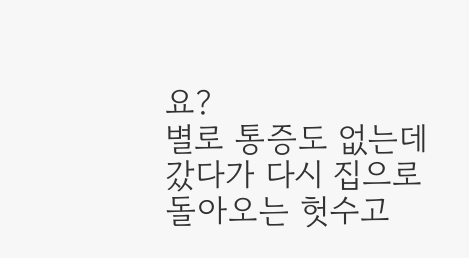요?
별로 통증도 없는데 갔다가 다시 집으로 돌아오는 헛수고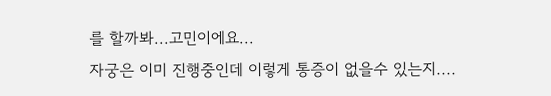를 할까봐...고민이에요...
자궁은 이미 진행중인데 이렇게 통증이 없을수 있는지....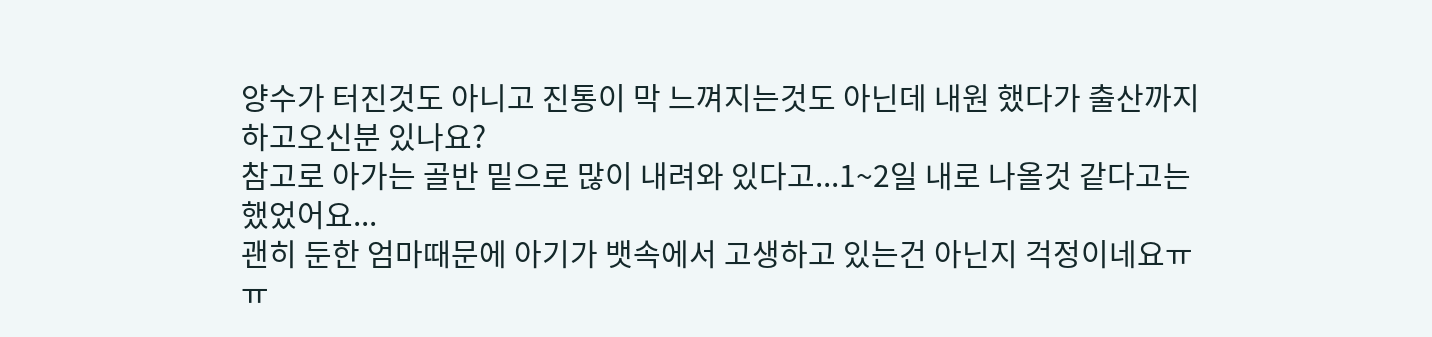양수가 터진것도 아니고 진통이 막 느껴지는것도 아닌데 내원 했다가 출산까지 하고오신분 있나요?
참고로 아가는 골반 밑으로 많이 내려와 있다고...1~2일 내로 나올것 같다고는 했었어요...
괜히 둔한 엄마때문에 아기가 뱃속에서 고생하고 있는건 아닌지 걱정이네요ㅠㅠ